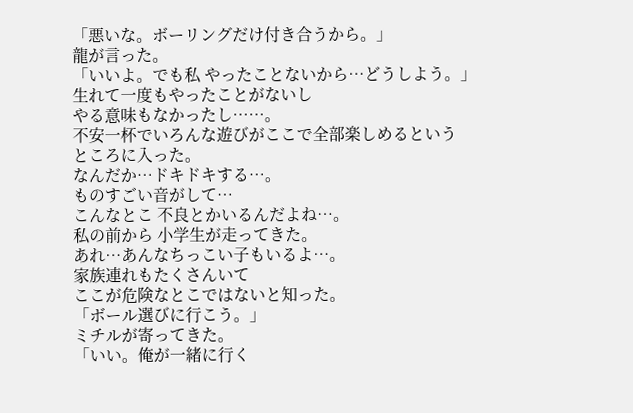「悪いな。ボーリングだけ付き合うから。」
龍が言った。
「いいよ。でも私 やったことないから…どうしよう。」
生れて一度もやったことがないし
やる意味もなかったし……。
不安一杯でいろんな遊びがここで全部楽しめるという
ところに入った。
なんだか…ドキドキする…。
ものすごい音がして…
こんなとこ 不良とかいるんだよね…。
私の前から 小学生が走ってきた。
あれ…あんなちっこい子もいるよ…。
家族連れもたくさんいて
ここが危険なとこではないと知った。
「ボール選びに行こう。」
ミチルが寄ってきた。
「いい。俺が一緒に行く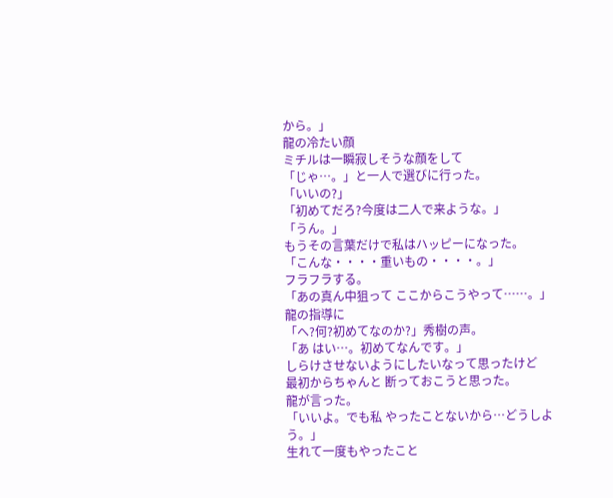から。」
龍の冷たい顔
ミチルは一瞬寂しそうな顔をして
「じゃ…。」と一人で選びに行った。
「いいの?」
「初めてだろ?今度は二人で来ような。」
「うん。」
もうその言葉だけで私はハッピーになった。
「こんな・・・・重いもの・・・・。」
フラフラする。
「あの真ん中狙って ここからこうやって……。」
龍の指導に
「へ?何?初めてなのか?」秀樹の声。
「あ はい…。初めてなんです。」
しらけさせないようにしたいなって思ったけど
最初からちゃんと 断っておこうと思った。
龍が言った。
「いいよ。でも私 やったことないから…どうしよう。」
生れて一度もやったこと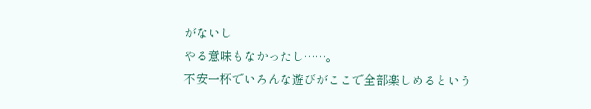がないし
やる意味もなかったし……。
不安一杯でいろんな遊びがここで全部楽しめるという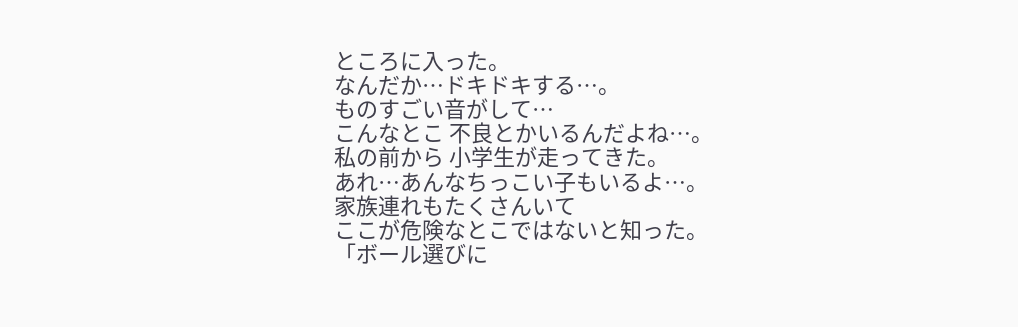ところに入った。
なんだか…ドキドキする…。
ものすごい音がして…
こんなとこ 不良とかいるんだよね…。
私の前から 小学生が走ってきた。
あれ…あんなちっこい子もいるよ…。
家族連れもたくさんいて
ここが危険なとこではないと知った。
「ボール選びに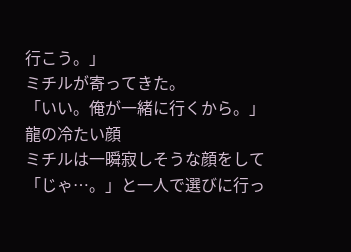行こう。」
ミチルが寄ってきた。
「いい。俺が一緒に行くから。」
龍の冷たい顔
ミチルは一瞬寂しそうな顔をして
「じゃ…。」と一人で選びに行っ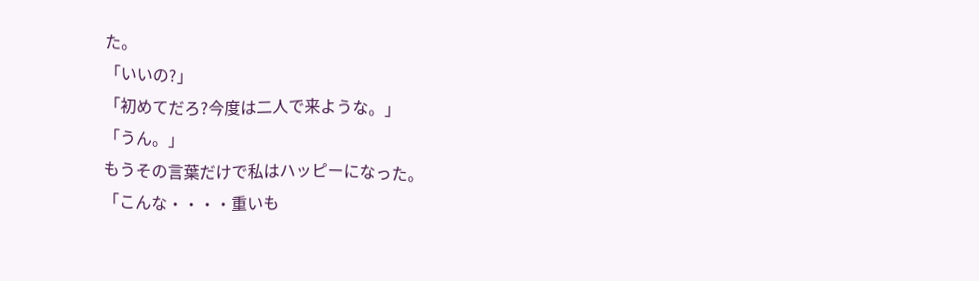た。
「いいの?」
「初めてだろ?今度は二人で来ような。」
「うん。」
もうその言葉だけで私はハッピーになった。
「こんな・・・・重いも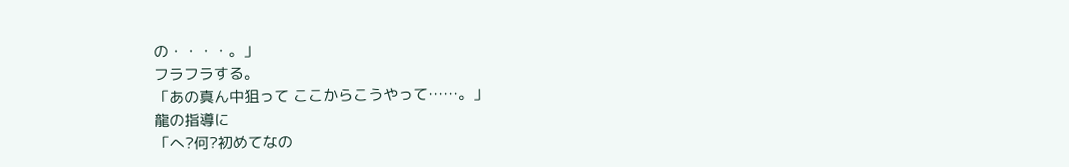の・・・・。」
フラフラする。
「あの真ん中狙って ここからこうやって……。」
龍の指導に
「へ?何?初めてなの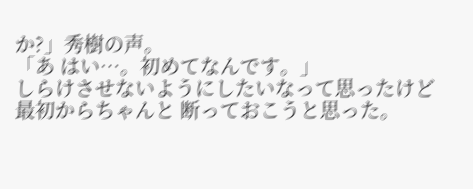か?」秀樹の声。
「あ はい…。初めてなんです。」
しらけさせないようにしたいなって思ったけど
最初からちゃんと 断っておこうと思った。